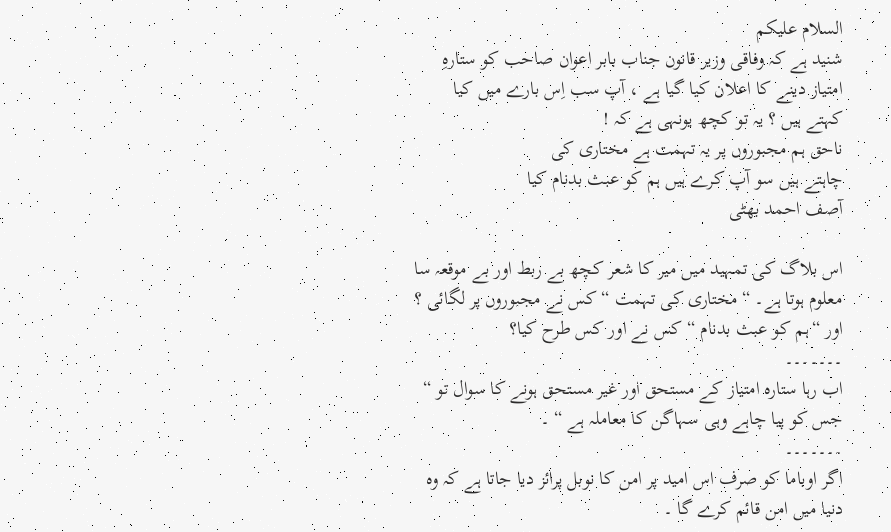السلام علیکم
شنید ہے کہ وفاقی وزیر قانون جناب بابر اعوان صاحب کو ستارہِ امتیاز دینے کا اعلان کیا گیا ہے ، آپ سب اِس بارے میں کیا کہتے ہیں ؟ یہ تو کچھ یونہی ہے کہ !
ناحق ہم مجبوروں پر یہ تہمت ہے مختاری کی
چاہتے ہیں سو آپ کرے ہیں ہم کو عبث بدنام کیا
آصف احمد بھٹی

اس بلاگ کی تمہید میں میر کا شعر کچھ بے ربط اور بے موقعہ سا معلوم ہوتا ہے۔ “ مختاری کی تہمت “ کس نے مجبوروں پر لگائی ؟ اور “ہم کو عبث بدنام “ کس نے اور کس طرح کیا؟
۔۔۔۔۔۔۔
اب رہا ستارہ امتیاز کے مستحق اور غیر مستحق ہونے کا سوال تو “ جس کو پیا چاہے وہی سہاگن کا معاملہ ہے “ ۔
۔۔۔۔۔۔۔
اگر اوباما کو صرف اس امید پر امن کا نوبل پرائز دیا جاتا ہے کہ وہ دنیا میں امن قائم کرے گا ۔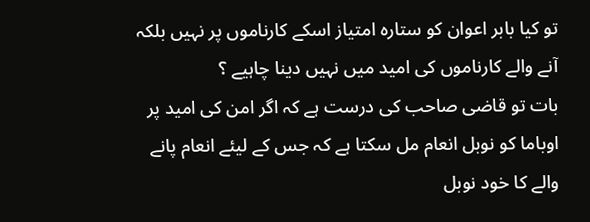تو کیا بابر اعوان کو ستارہ امتیاز اسکے کارناموں پر نہیں بلکہ آنے والے کارناموں کی امید میں نہیں دینا چاہیے ؟
بات تو قاضی صاحب کی درست ہے کہ اگر امن کی امید پر اوباما کو نوبل انعام مل سکتا ہے کہ جس کے لیئے انعام پانے والے کا خود نوبل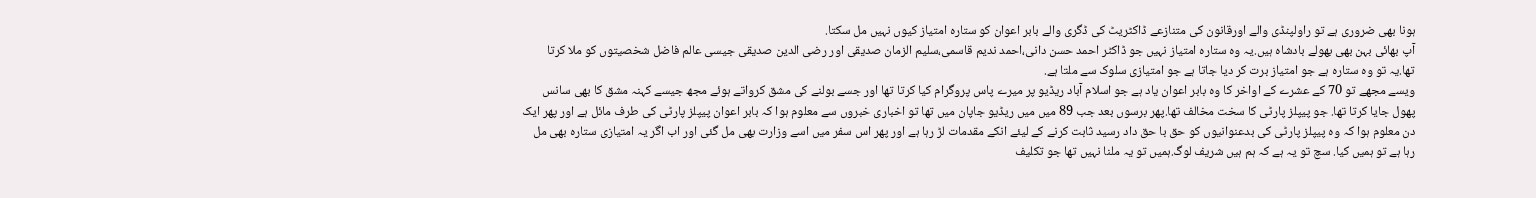ہونا بھی ضروری ہے تو راولپنڈی والے اورقانون کی متنازعے ڈاکٹریٹ کی ڈگری والے بابر اعوان کو ستارہ امتیاز کیوں نہیں مل سکتا.
آپ بھائی بہن بھی بھولے بادشاہ ہیں.یہ وہ ستارہ امتیاز نہیں جو ڈاکٹر احمد حسن دانی،احمد ندیم قاسمی،سلیم الزمان صدیقی اور رضی الدین صدیقی جیسی عالم فاضل شخصیتوں کو ملا کرتا تھا.یہ تو وہ ستارہ ہے جو امتیاز برت کر دیا جاتا ہے جو امتیازی سلوک سے ملتا ہے.
ویسے مجھے تو 70 کے عشرے کے اواخر کا وہ بابر اعوان یاد ہے جو اسلام آباد ریڈیو پر میرے پاس پروگرام کیا کرتا تھا اور جسے بولنے کی مشق کرواتے ہوئے مجھ جیسے کہنہ مشق کا بھی سانس پھول جایا کرتا تھا. جو پیپلز پارٹی کا سخت مخالف تھا.پھر برسوں بعد جب 89 میں میں ریڈیو جاپان میں تھا تو اخباری خبروں سے معلوم ہوا کہ بابر اعوان پیپلز پارٹی کی طرف مائل ہے اور پھر ایک دن معلوم ہوا کہ وہ پیپلز پارٹی کی بدعنوانیوں کو حق با حق داد رسید ثابت کرنے کے لیئے انکے مقدمات لڑ رہا ہے اور پھر اس سفر میں اسے وزارت بھی مل گئی اور اب اگر یہ امتیازی ستارہ بھی مل رہا ہے تو ہمیں کیا. سچ تو یہ ہے کہ ہم ہیں شریف لوگ.ہمیں تو یہ ملنا نہیں تھا جو تکلیف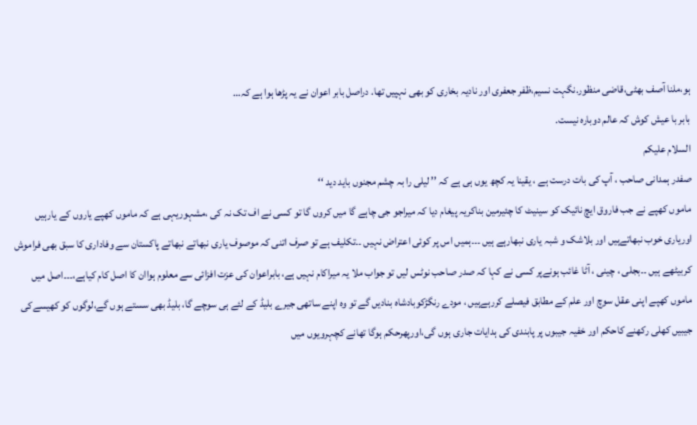ہو،ملنا آصف بھٹی،قاضی منظور.نگہت نسیم،ظفر جعفری اور نادیہ بخاری کو بھی نہپیں تھا. دراصل بابر اعوان نے یہ پڑھا ہوا ہے کہ…
بابر با عیش کوش کہ عالم دوبارہ نیست.
السلام علیکم
صفدر ہمدانی صاحب ، آپ کی بات درست ہے ، یقینا یہ کچھ یوں ہی ہے کہ ’’ لیلی را بہ چشم مجنوں باید دید ‘‘
ماموں کھپے نے جب فاروق ایچ نائیک کو سینیٹ کا چئیرمین بناکریہ پیغام دیا کہ میراجو جی چاہے گا میں کروں گا تو کسی نے اف تک نہ کی ،مشہوریہی ہے کہ ماموں کھپے یاروں کے یارہیں اوریاری خوب نبھاتےہیں اور بلاشک و شبہ یاری نبھارہے ہیں ۔۔۔ہمیں اس پر کوئی اعتراض نہیں ۔۔تکلیف ہے تو صرف اتنی کہ موصوف یاری نبھاتے نبھاتے پاکستان سے وفاداری کا سبق بھی فراموش کربیٹھے ہیں ۔۔بجلی ، چینی ، آٹا غائب ہونےپر کسی نے کہا کہ صدر صاحب نوٹس لیں تو جواب ملا یہ میراکام نہیں ہے، بابراعوان کی عزت افزائی سے معلوم ہواان کا اصل کام کیاہے،۔۔۔اصل میں ماموں کھپے اپنی عقل سوچ اور علم کے مطابق فیصلے کررہےہیں ، مودے رنگڑکوبادشاہ بنادیں گے تو وہ اپنے ساتھی جیرے بلیڈ کے لئے ہی سوچے گا، بلیڈ بھی سستے ہوں گے،لوگوں کو کھیسےکی جیبیں کھلی رکھنے کاحکم اور خفیہ جیبوں پر پابندی کی ہدایات جاری ہوں گی،اورپھرحکم ہوگا تھانے کچہرویوں میں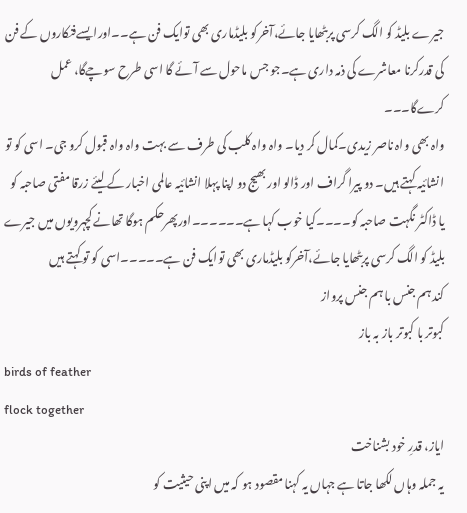جیرے بلیڈ کو الگ کرسی پربٹھایا جائے،آخرکو بلیڈماری بھی توایک فن ہے۔۔اورایسےفنکاروں کے فن کی قدرکرنا معاشرے کی ذمہ داری ہے۔جو جس ماحول سے آئے گا اسی طرح سوچےگا، عمل کرےگا۔۔۔
واہ بھی واہ ناصر زیدی۔کمال کر دیا۔ واہ واہ کلب کی طرف سے بہت واہ واہ قبول کرو جی۔ اسی کو تو انشائیہ کہتے ہیں۔ دو پیرا گراف اور ڈالو اور بھیج دو اپنا پہلا انشائیہ عالمی اخبار کے لیئے زرقا مفتی صاحبہ کو یا ڈاکٹر نگہت صاحبہ کو۔۔۔۔کیا خوب کہا ہے۔۔۔۔۔۔اورپھرحکم ہوگا تھانے کچہرویوں میں جیرے بلیڈ کو الگ کرسی پربٹھایا جائے،آخرکو بلیڈماری بھی توایک فن ہے۔۔۔۔۔اسی کو تو کہتے ہیں
کند ہم جنس با ہم جنس پرواز
کبوتر با کبوتر باز بہ باز
birds of feather
flock together
ایاز، قدرِ خود بشناخت
یہ جملہ وہاں لکھا جاتا ہے جہاں یہ کہنا مقصود ہو کہ میں اپنی حیثیت کو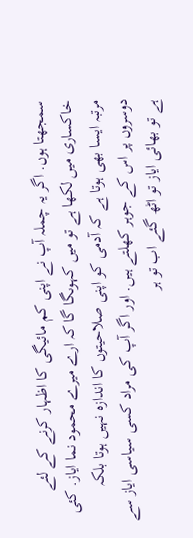سمجھتا ہوں. اگر یہ چملہ آپ نے اپنی کم مائیگی کا اظہار کرنے کے لئے خاکساری میں لکھا ہے تو میں کہوںگا گا کہ ارے میرے محمود نما ایاز. کئی مرتبہ ایسا بھی ہوتا ہے کہ آدمی کو اپنی صلاحیتوں کا اندازہ نہیں ہوتا بلکہ دوسروں پر اس کے جوہر کھلتے ہیں. اور اگر آپ کی مراد کسی سیاسی ایاز سے ہے تو بھائی ایاز تو اٹھ گئے اب تو ہر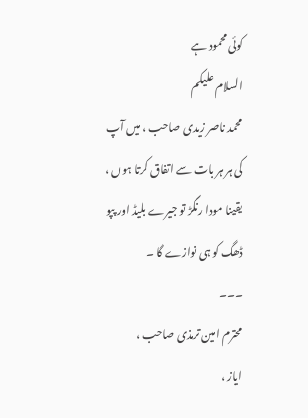کوئی محمود ہے
السلام علیکم
محمد ناصر زیدی صاحب ، میں آپ کی ہر ہر بات سے اتفاق کرتا ہوں ، یقینا مودا رنگڑ تو جیرے بلیڈ اور پپو ڈھگ کو ہی نوازے گا ۔
۔۔۔
محترم امین ترمذی صاحب ،
ایاز ،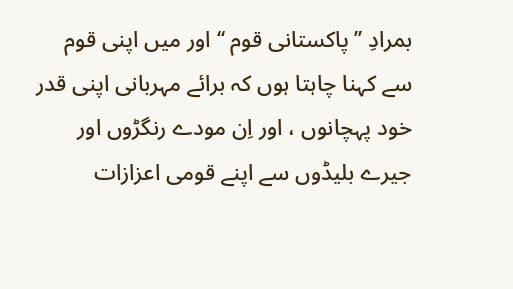بمرادِ ’’ پاکستانی قوم ‘‘ اور میں اپنی قوم سے کہنا چاہتا ہوں کہ برائے مہربانی اپنی قدر خود پہچانوں ، اور اِن مودے رنگڑوں اور جیرے بلیڈوں سے اپنے قومی اعزازات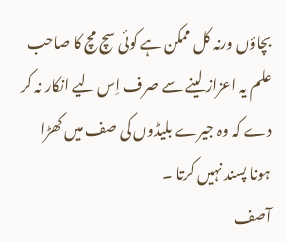بچاؤں ورنہ کل ممکن ہے کوئی سچ مچ کا صاحب علم یہ اعزاز لینے سے صرف اِس لیے انکار نہ کر دے کہ وہ جیرے بلیڈوں کی صف میں کھڑا ہونا پسند نہیں کرتا ۔
آصف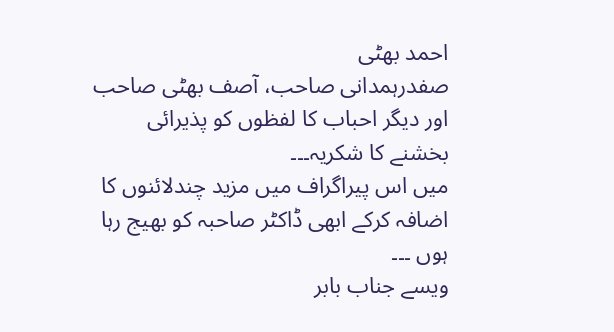احمد بھٹی
صفدرہمدانی صاحب، آصف بھٹی صاحب اور دیگر احباب کا لفظوں کو پذیرائی بخشنے کا شکریہ۔۔۔
میں اس پیراگراف میں مزید چندلائنوں کا اضافہ کرکے ابھی ڈاکٹر صاحبہ کو بھیج رہا ہوں ۔۔۔
ویسے جناب بابر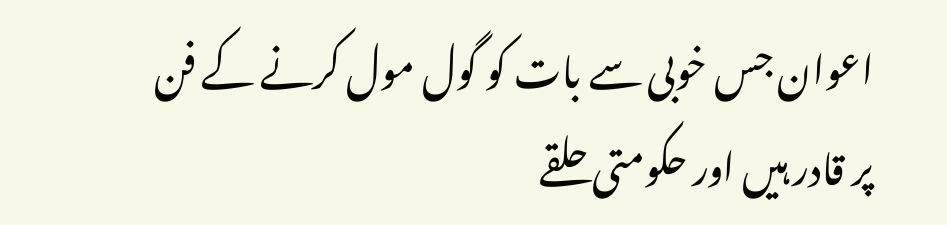اعوان جس خوبی سے بات کو گول مول کرنے کے فن پر قادر ہیں اور حکومتی حلقے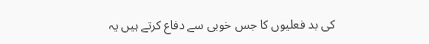کی بد فعلیوں کا جس خوبی سے دفاع کرتے ہیں یہ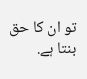تو ان کا حق بنتا ہے.